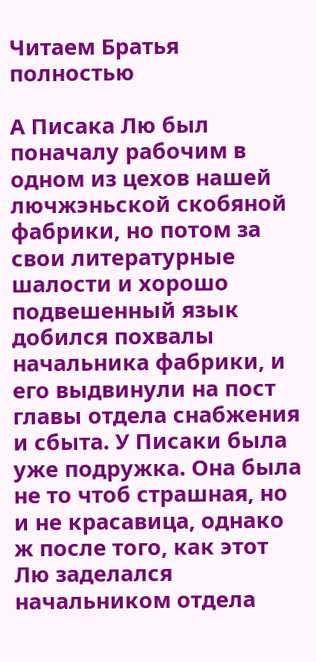Читаем Братья полностью

А Писака Лю был поначалу рабочим в одном из цехов нашей лючжэньской скобяной фабрики, но потом за свои литературные шалости и хорошо подвешенный язык добился похвалы начальника фабрики, и его выдвинули на пост главы отдела снабжения и сбыта. У Писаки была уже подружка. Она была не то чтоб страшная, но и не красавица, однако ж после того, как этот Лю заделался начальником отдела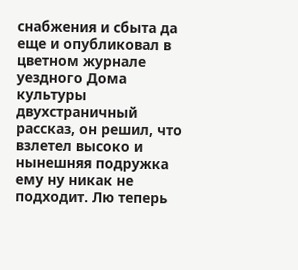снабжения и сбыта да еще и опубликовал в цветном журнале уездного Дома культуры двухстраничный рассказ, он решил, что взлетел высоко и нынешняя подружка ему ну никак не подходит. Лю теперь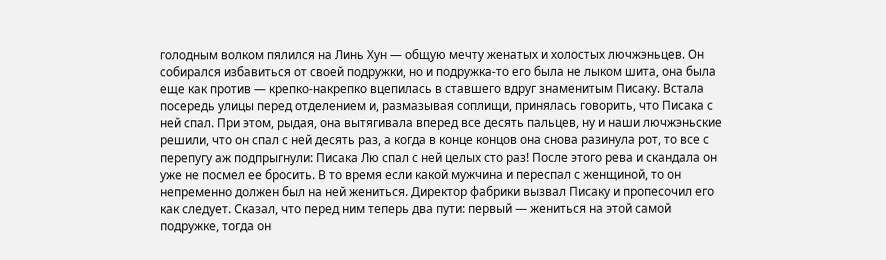голодным волком пялился на Линь Хун — общую мечту женатых и холостых лючжэньцев. Он собирался избавиться от своей подружки, но и подружка-то его была не лыком шита, она была еще как против — крепко-накрепко вцепилась в ставшего вдруг знаменитым Писаку. Встала посередь улицы перед отделением и, размазывая соплищи, принялась говорить, что Писака с ней спал. При этом, рыдая, она вытягивала вперед все десять пальцев, ну и наши лючжэньские решили, что он спал с ней десять раз, а когда в конце концов она снова разинула рот, то все с перепугу аж подпрыгнули: Писака Лю спал с ней целых сто раз! После этого рева и скандала он уже не посмел ее бросить. В то время если какой мужчина и переспал с женщиной, то он непременно должен был на ней жениться. Директор фабрики вызвал Писаку и пропесочил его как следует. Сказал, что перед ним теперь два пути: первый — жениться на этой самой подружке, тогда он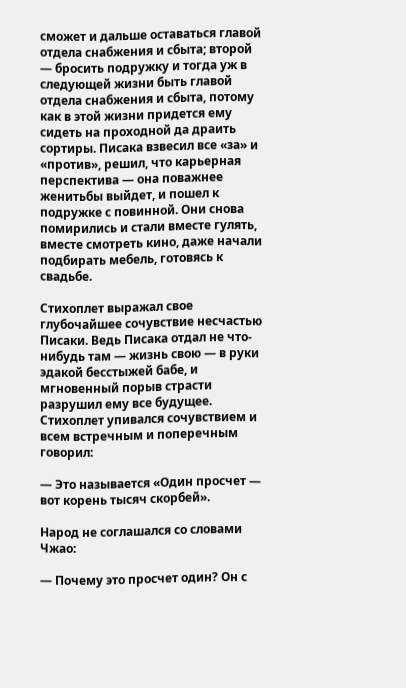сможет и дальше оставаться главой отдела снабжения и сбыта; второй — бросить подружку и тогда уж в следующей жизни быть главой отдела снабжения и сбыта, потому как в этой жизни придется ему сидеть на проходной да драить сортиры. Писака взвесил все «за» и «против», решил, что карьерная перспектива — она поважнее женитьбы выйдет, и пошел к подружке с повинной. Они снова помирились и стали вместе гулять, вместе смотреть кино, даже начали подбирать мебель, готовясь к свадьбе.

Стихоплет выражал свое глубочайшее сочувствие несчастью Писаки. Ведь Писака отдал не что-нибудь там — жизнь свою — в руки эдакой бесстыжей бабе, и мгновенный порыв страсти разрушил ему все будущее. Стихоплет упивался сочувствием и всем встречным и поперечным говорил:

— Это называется «Один просчет — вот корень тысяч скорбей».

Народ не соглашался со словами Чжао:

— Почему это просчет один? Он с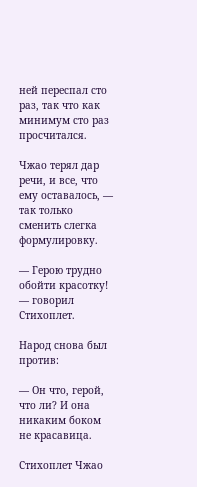ней переспал сто раз, так что как минимум сто раз просчитался.

Чжао терял дар речи, и все, что ему оставалось, — так только сменить слегка формулировку.

— Герою трудно обойти красотку! — говорил Стихоплет.

Народ снова был против:

— Он что, герой, что ли? И она никаким боком не красавица.

Стихоплет Чжао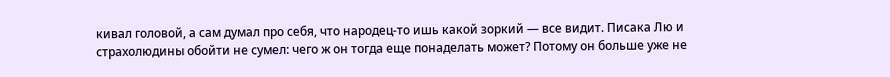кивал головой, а сам думал про себя, что народец-то ишь какой зоркий — все видит. Писака Лю и страхолюдины обойти не сумел: чего ж он тогда еще понаделать может? Потому он больше уже не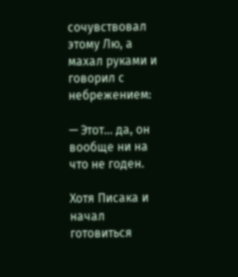сочувствовал этому Лю, а махал руками и говорил с небрежением:

— Этот… да, он вообще ни на что не годен.

Хотя Писака и начал готовиться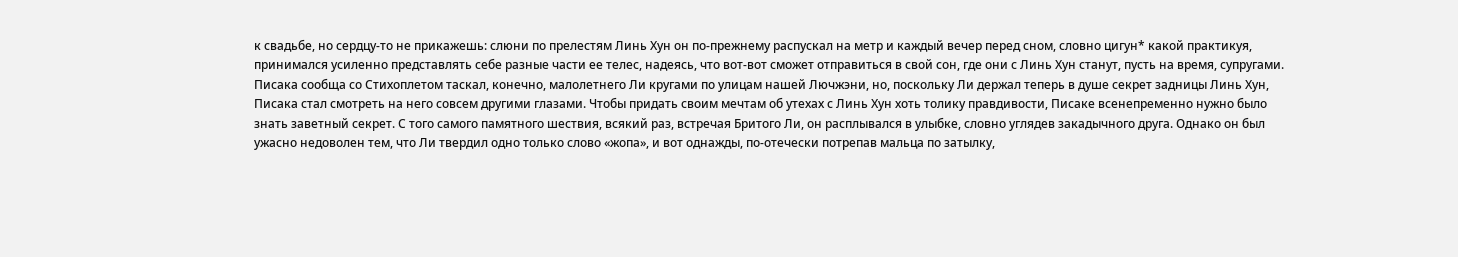к свадьбе, но сердцу-то не прикажешь: слюни по прелестям Линь Хун он по-прежнему распускал на метр и каждый вечер перед сном, словно цигун* какой практикуя, принимался усиленно представлять себе разные части ее телес, надеясь, что вот-вот сможет отправиться в свой сон, где они с Линь Хун станут, пусть на время, супругами. Писака сообща со Стихоплетом таскал, конечно, малолетнего Ли кругами по улицам нашей Лючжэни, но, поскольку Ли держал теперь в душе секрет задницы Линь Хун, Писака стал смотреть на него совсем другими глазами. Чтобы придать своим мечтам об утехах с Линь Хун хоть толику правдивости, Писаке всенепременно нужно было знать заветный секрет. С того самого памятного шествия, всякий раз, встречая Бритого Ли, он расплывался в улыбке, словно углядев закадычного друга. Однако он был ужасно недоволен тем, что Ли твердил одно только слово «жопа», и вот однажды, по-отечески потрепав мальца по затылку,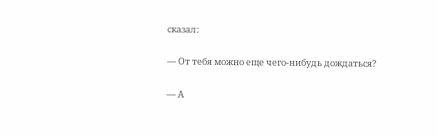сказал:

— От тебя можно еще чего-нибудь дождаться?

— А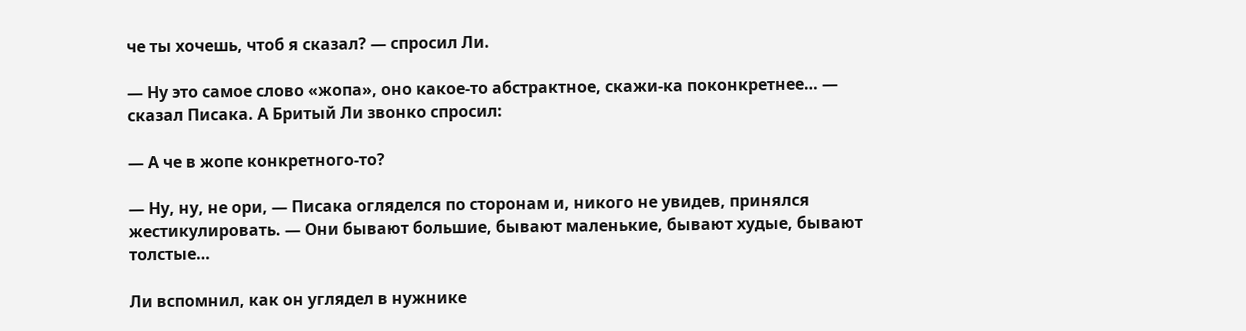че ты хочешь, чтоб я сказал? — спросил Ли.

— Ну это самое слово «жопа», оно какое-то абстрактное, скажи-ка поконкретнее… — сказал Писака. А Бритый Ли звонко спросил:

— А че в жопе конкретного-то?

— Ну, ну, не ори, — Писака огляделся по сторонам и, никого не увидев, принялся жестикулировать. — Они бывают большие, бывают маленькие, бывают худые, бывают толстые…

Ли вспомнил, как он углядел в нужнике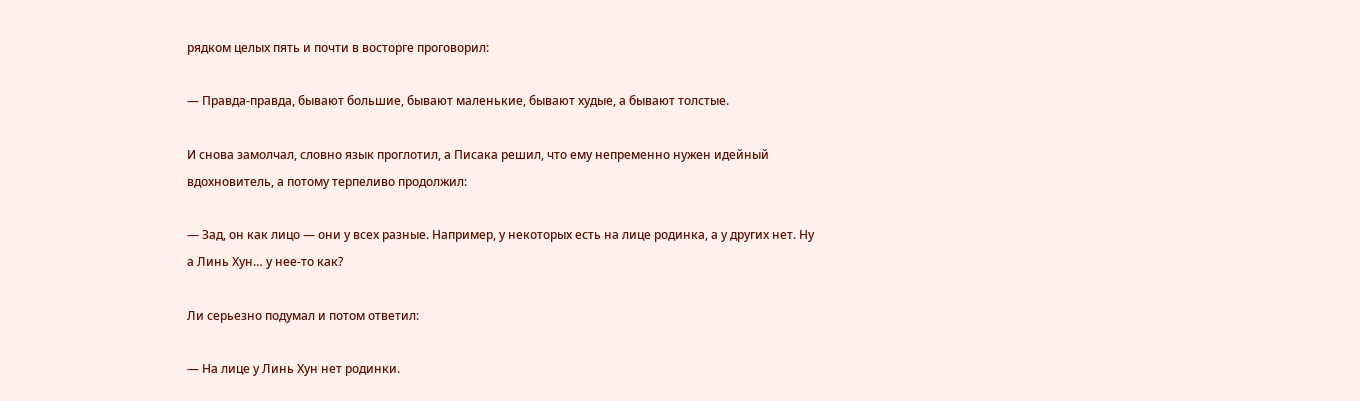рядком целых пять и почти в восторге проговорил:

— Правда-правда, бывают большие, бывают маленькие, бывают худые, а бывают толстые.

И снова замолчал, словно язык проглотил, а Писака решил, что ему непременно нужен идейный вдохновитель, а потому терпеливо продолжил:

— Зад, он как лицо — они у всех разные. Например, у некоторых есть на лице родинка, а у других нет. Ну а Линь Хун… у нее-то как?

Ли серьезно подумал и потом ответил:

— На лице у Линь Хун нет родинки.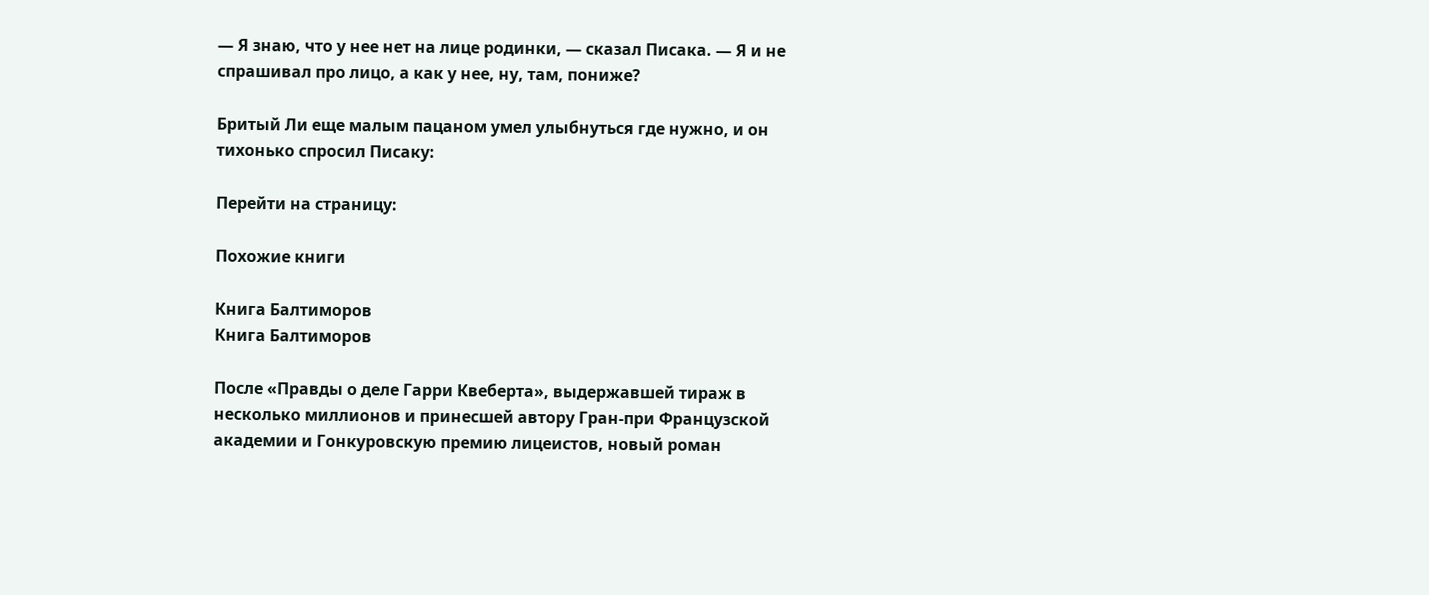— Я знаю, что у нее нет на лице родинки, — сказал Писака. — Я и не спрашивал про лицо, а как у нее, ну, там, пониже?

Бритый Ли еще малым пацаном умел улыбнуться где нужно, и он тихонько спросил Писаку:

Перейти на страницу:

Похожие книги

Книга Балтиморов
Книга Балтиморов

После «Правды о деле Гарри Квеберта», выдержавшей тираж в несколько миллионов и принесшей автору Гран-при Французской академии и Гонкуровскую премию лицеистов, новый роман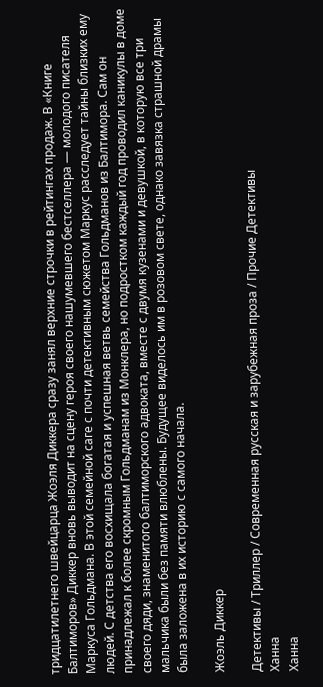тридцатилетнего швейцарца Жоэля Диккера сразу занял верхние строчки в рейтингах продаж. В «Книге Балтиморов» Диккер вновь выводит на сцену героя своего нашумевшего бестселлера — молодого писателя Маркуса Гольдмана. В этой семейной саге с почти детективным сюжетом Маркус расследует тайны близких ему людей. С детства его восхищала богатая и успешная ветвь семейства Гольдманов из Балтимора. Сам он принадлежал к более скромным Гольдманам из Монклера, но подростком каждый год проводил каникулы в доме своего дяди, знаменитого балтиморского адвоката, вместе с двумя кузенами и девушкой, в которую все три мальчика были без памяти влюблены. Будущее виделось им в розовом свете, однако завязка страшной драмы была заложена в их историю с самого начала.

Жоэль Диккер

Детективы / Триллер / Современная русская и зарубежная проза / Прочие Детективы
Ханна
Ханна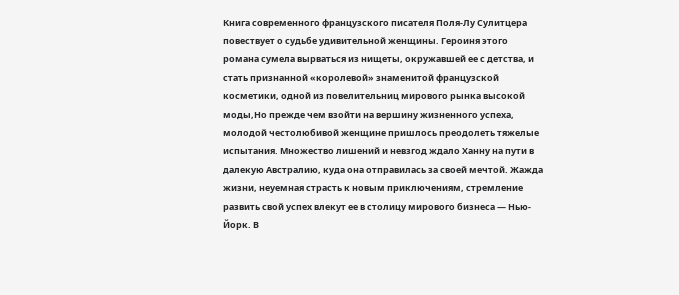Книга современного французского писателя Поля-Лу Сулитцера повествует о судьбе удивительной женщины. Героиня этого романа сумела вырваться из нищеты, окружавшей ее с детства, и стать признанной «королевой» знаменитой французской косметики, одной из повелительниц мирового рынка высокой моды,Но прежде чем взойти на вершину жизненного успеха, молодой честолюбивой женщине пришлось преодолеть тяжелые испытания. Множество лишений и невзгод ждало Ханну на пути в далекую Австралию, куда она отправилась за своей мечтой. Жажда жизни, неуемная страсть к новым приключениям, стремление развить свой успех влекут ее в столицу мирового бизнеса — Нью-Йорк. В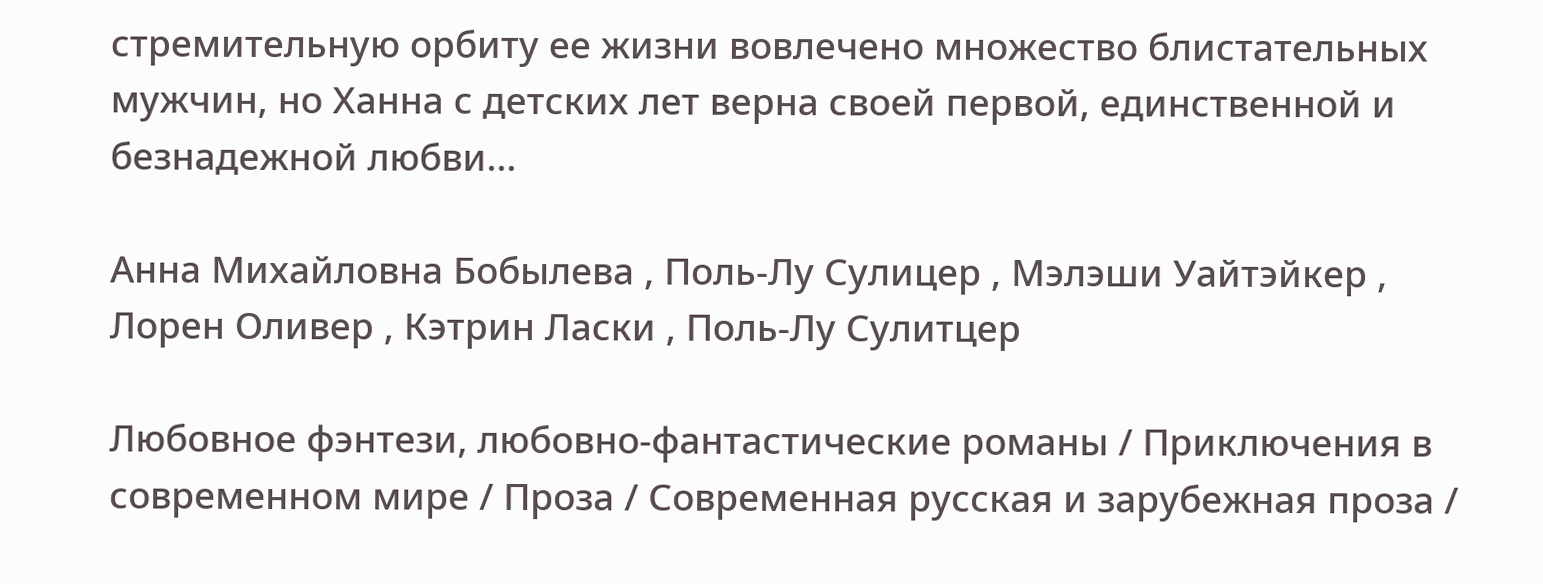стремительную орбиту ее жизни вовлечено множество блистательных мужчин, но Ханна с детских лет верна своей первой, единственной и безнадежной любви…

Анна Михайловна Бобылева , Поль-Лу Сулицер , Мэлэши Уайтэйкер , Лорен Оливер , Кэтрин Ласки , Поль-Лу Сулитцер

Любовное фэнтези, любовно-фантастические романы / Приключения в современном мире / Проза / Современная русская и зарубежная проза /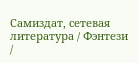Самиздат, сетевая литература / Фэнтези /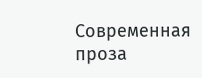Современная проза